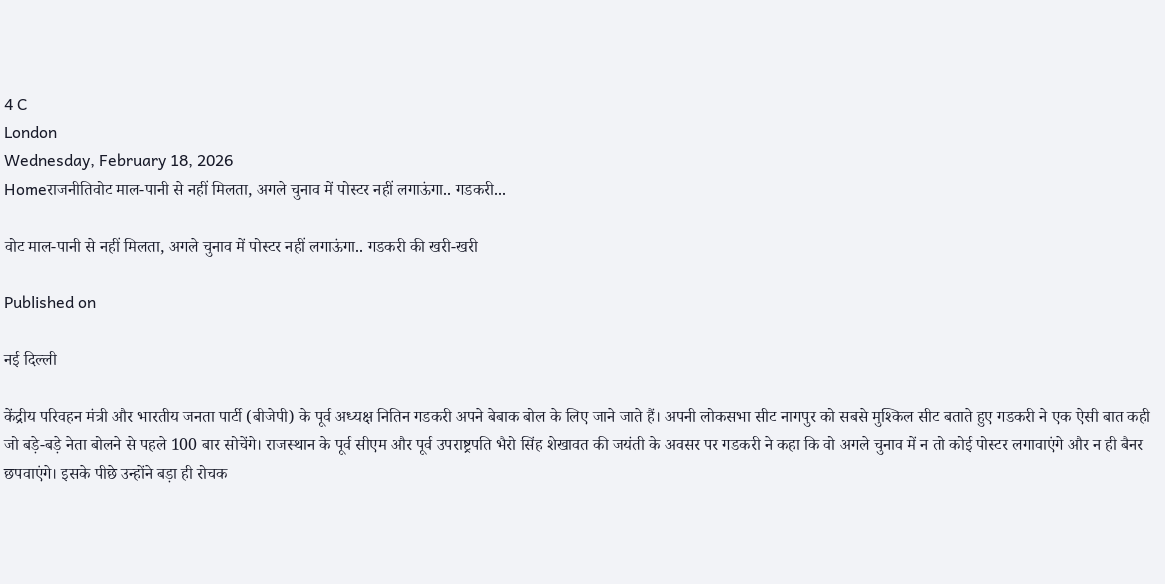4 C
London
Wednesday, February 18, 2026
Homeराजनीतिवोट माल-पानी से नहीं मिलता, अगले चुनाव में पोस्टर नहीं लगाऊंगा.. गडकरी...

वोट माल-पानी से नहीं मिलता, अगले चुनाव में पोस्टर नहीं लगाऊंगा.. गडकरी की खरी-खरी

Published on

नई दिल्ली

केंद्रीय परिवहन मंत्री और भारतीय जनता पार्टी (बीजेपी) के पूर्व अध्यक्ष नितिन गडकरी अपने बेबाक बोल के लिए जाने जाते हैं। अपनी लोकसभा सीट नागपुर को सबसे मुश्किल सीट बताते हुए गडकरी ने एक ऐसी बात कही जो बड़े-बड़े नेता बोलने से पहले 100 बार सोचेंगे। राजस्थान के पूर्व सीएम और पूर्व उपराष्ट्रपति भैरो सिंह शेखावत की जयंती के अवसर पर गडकरी ने कहा कि वो अगले चुनाव में न तो कोई पोस्टर लगावाएंगे और न ही बैनर छपवाएंगे। इसके पीछे उन्होंने बड़ा ही रोचक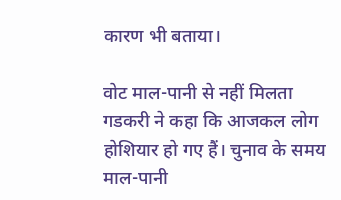कारण भी बताया।

वोट माल-पानी से नहीं मिलता
गडकरी ने कहा कि आजकल लोग होशियार हो गए हैं। चुनाव के समय माल-पानी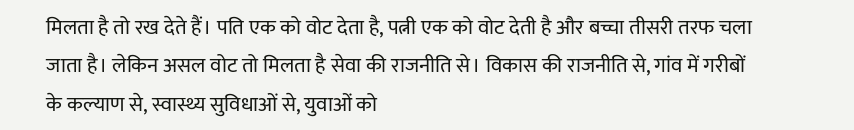मिलता है तो रख देते हैं। पति एक को वोट देता है, पत्नी एक को वोट देती है और बच्चा तीसरी तरफ चला जाता है। लेकिन असल वोट तो मिलता है सेवा की राजनीति से। विकास की राजनीति से, गांव में गरीबों के कल्याण से, स्वास्थ्य सुविधाओं से, युवाओं को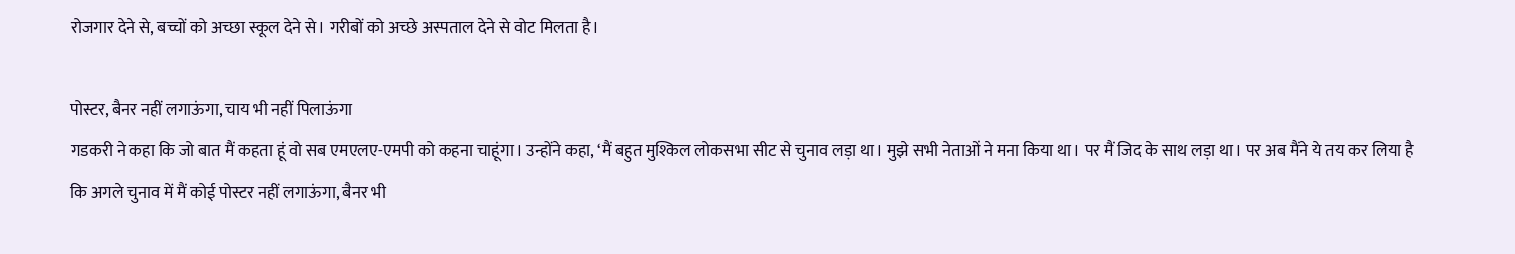रोजगार देने से, बच्चों को अच्छा स्कूल देने से। गरीबों को अच्छे अस्पताल देने से वोट मिलता है।

पोस्टर, बैनर नहीं लगाऊंगा, चाय भी नहीं पिलाऊंगा
गडकरी ने कहा कि जो बात मैं कहता हूं वो सब एमएलए-एमपी को कहना चाहूंगा। उन्होंने कहा, ‘मैं बहुत मुश्किल लोकसभा सीट से चुनाव लड़ा था। मुझे सभी नेताओं ने मना किया था। पर मैं जिद के साथ लड़ा था। पर अब मैंने ये तय कर लिया है कि अगले चुनाव में मैं कोई पोस्टर नहीं लगाऊंगा, बैनर भी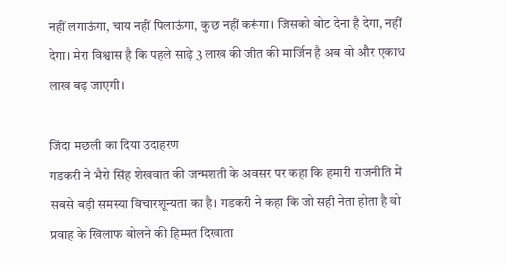नहीं लगाऊंगा, चाय नहीं पिलाऊंगा, कुछ नहीं करूंगा। जिसको वोट देना है देगा, नहीं देगा। मेरा विश्वास है कि पहले साढ़े 3 लाख की जीत की मार्जिन है अब वो और एकाध लाख बढ़ जाएगी।

जिंदा मछली का दिया उदाहरण
गडकरी ने भैरो सिंह शेखवात की जन्मशती के अवसर पर कहा कि हमारी राजनीति में सबसे बड़ी समस्या विचारशून्यता का है। गडकरी ने कहा कि जो सही नेता होता है वो प्रवाह के खिलाफ बोलने की हिम्मत दिखाता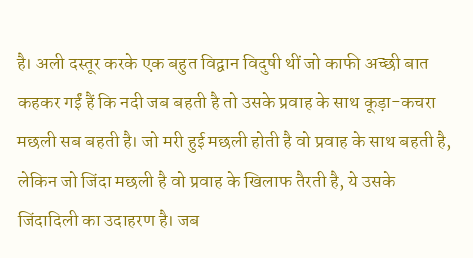है। अली दस्तूर करके एक बहुत विद्वान विदुषी थीं जो काफी अच्छी बात कहकर गईं हैं कि नदी जब बहती है तो उसके प्रवाह के साथ कूड़ा-कचरा मछली सब बहती है। जो मरी हुई मछली होती है वो प्रवाह के साथ बहती है, लेकिन जो जिंदा मछली है वो प्रवाह के खिलाफ तैरती है, ये उसके जिंदादिली का उदाहरण है। जब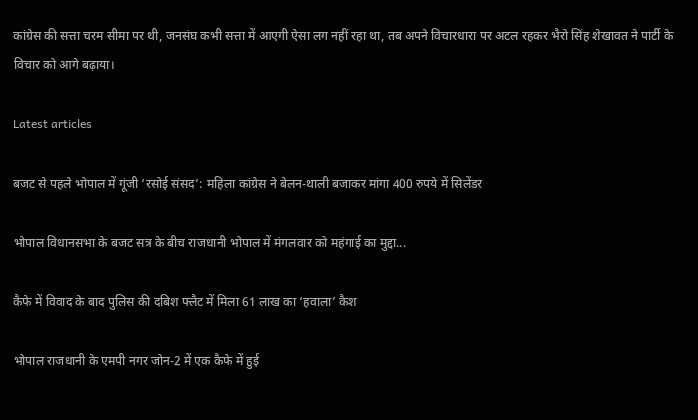कांग्रेस की सत्ता चरम सीमा पर थी, जनसंघ कभी सत्ता में आएगी ऐसा लग नहीं रहा था, तब अपने विचारधारा पर अटल रहकर भैरो सिंह शेखावत ने पार्टी के विचार को आगे बढ़ाया।

Latest articles

बजट से पहले भोपाल में गूंजी ‘रसोई संसद’: महिला कांग्रेस ने बेलन-थाली बजाकर मांगा 400 रुपये में सिलेंडर

भोपाल विधानसभा के बजट सत्र के बीच राजधानी भोपाल में मंगलवार को महंगाई का मुद्दा...

कैफे में विवाद के बाद पुलिस की दबिश फ्लैट में मिला 61 लाख का ‘हवाला’ कैश

भोपाल राजधानी के एमपी नगर जोन-2 में एक कैफे में हुई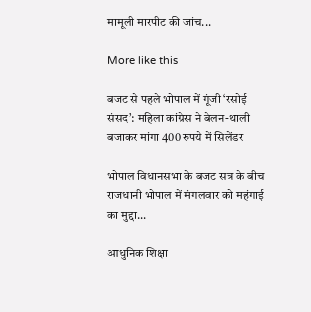मामूली मारपीट की जांच...

More like this

बजट से पहले भोपाल में गूंजी ‘रसोई संसद’: महिला कांग्रेस ने बेलन-थाली बजाकर मांगा 400 रुपये में सिलेंडर

भोपाल विधानसभा के बजट सत्र के बीच राजधानी भोपाल में मंगलवार को महंगाई का मुद्दा...

आधुनिक शिक्षा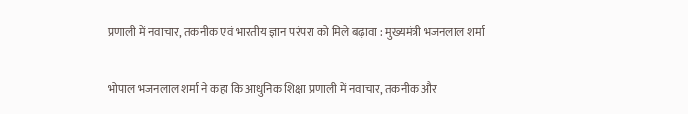प्रणाली में नवाचार, तकनीक एवं भारतीय ज्ञान परंपरा को मिले बढ़ावा : मुख्यमंत्री भजनलाल शर्मा

भोपाल भजनलाल शर्मा ने कहा कि आधुनिक शिक्षा प्रणाली में नवाचार, तकनीक और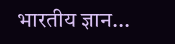भारतीय ज्ञान...